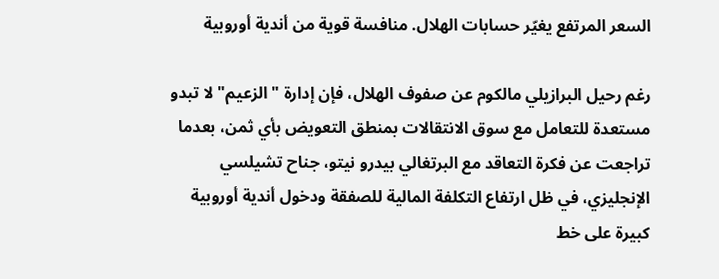السعر المرتفع يغيّر حسابات الهلال. منافسة قوية من أندية أوروبية

رغم رحيل البرازيلي مالكوم عن صفوف الهلال، فإن إدارة "الزعيم" لا تبدو مستعدة للتعامل مع سوق الانتقالات بمنطق التعويض بأي ثمن، بعدما تراجعت عن فكرة التعاقد مع البرتغالي بيدرو نيتو، جناح تشيلسي الإنجليزي، في ظل ارتفاع التكلفة المالية للصفقة ودخول أندية أوروبية كبيرة على خط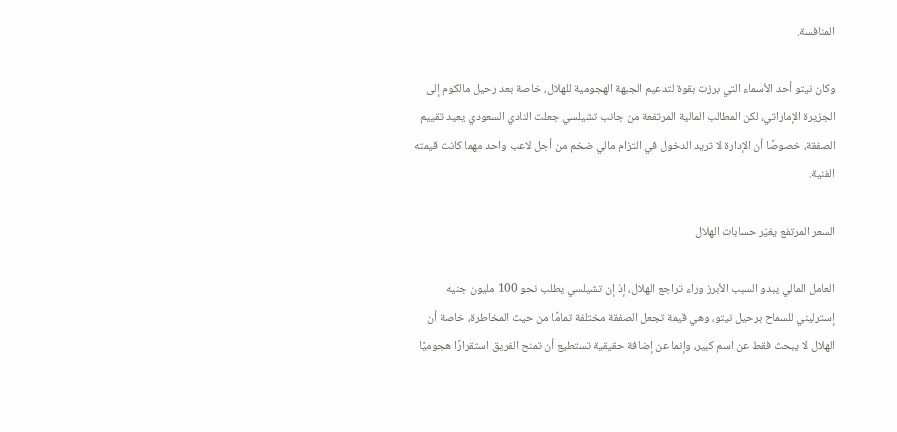المنافسة.

وكان نيتو أحد الأسماء التي برزت بقوة لتدعيم الجبهة الهجومية للهلال، خاصة بعد رحيل مالكوم إلى الجزيرة الإماراتي، لكن المطالب المالية المرتفعة من جانب تشيلسي جعلت النادي السعودي يعيد تقييم الصفقة، خصوصًا أن الإدارة لا تريد الدخول في التزام مالي ضخم من أجل لاعب واحد مهما كانت قيمته الفنية.

السعر المرتفع يغيّر حسابات الهلال

العامل المالي يبدو السبب الأبرز وراء تراجع الهلال، إذ إن تشيلسي يطلب نحو 100 مليون جنيه إسترليني للسماح برحيل نيتو، وهي قيمة تجعل الصفقة مختلفة تمامًا من حيث المخاطرة، خاصة أن الهلال لا يبحث فقط عن اسم كبير، وإنما عن إضافة حقيقية تستطيع أن تمنح الفريق استقرارًا هجوميًا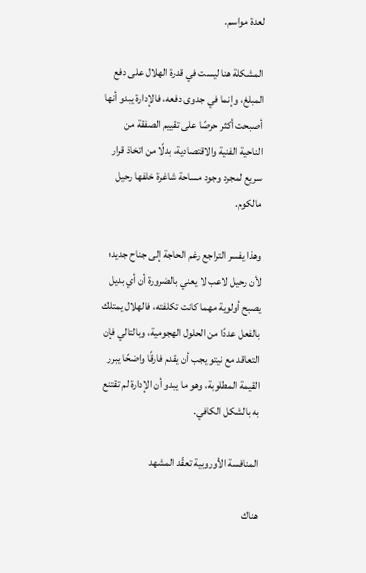لعدة مواسم.

المشكلة هنا ليست في قدرة الهلال على دفع المبلغ، وإنما في جدوى دفعه، فالإدارة يبدو أنها أصبحت أكثر حرصًا على تقييم الصفقة من الناحية الفنية والاقتصادية، بدلًا من اتخاذ قرار سريع لمجرد وجود مساحة شاغرة خلفها رحيل مالكوم.

وهذا يفسر التراجع رغم الحاجة إلى جناح جديد؛ لأن رحيل لاعب لا يعني بالضرورة أن أي بديل يصبح أولوية مهما كانت تكلفته، فالهلال يمتلك بالفعل عددًا من الحلول الهجومية، وبالتالي فإن التعاقد مع نيتو يجب أن يقدم فارقًا واضحًا يبرر القيمة المطلوبة، وهو ما يبدو أن الإدارة لم تقتنع به بالشكل الكافي.

المنافسة الأوروبية تعقّد المشهد

هناك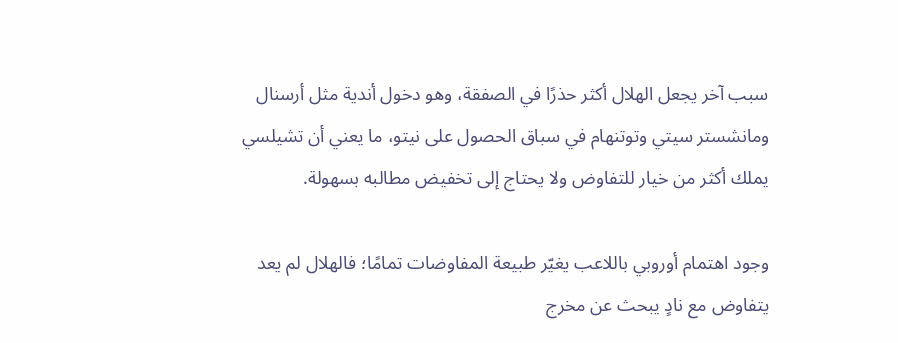سبب آخر يجعل الهلال أكثر حذرًا في الصفقة، وهو دخول أندية مثل أرسنال ومانشستر سيتي وتوتنهام في سباق الحصول على نيتو، ما يعني أن تشيلسي يملك أكثر من خيار للتفاوض ولا يحتاج إلى تخفيض مطالبه بسهولة.

وجود اهتمام أوروبي باللاعب يغيّر طبيعة المفاوضات تمامًا؛ فالهلال لم يعد يتفاوض مع نادٍ يبحث عن مخرج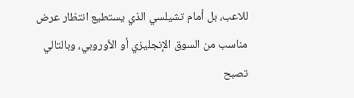للاعب، بل أمام تشيلسي الذي يستطيع انتظار عرض مناسب من السوق الإنجليزي أو الأوروبي، وبالتالي تصبح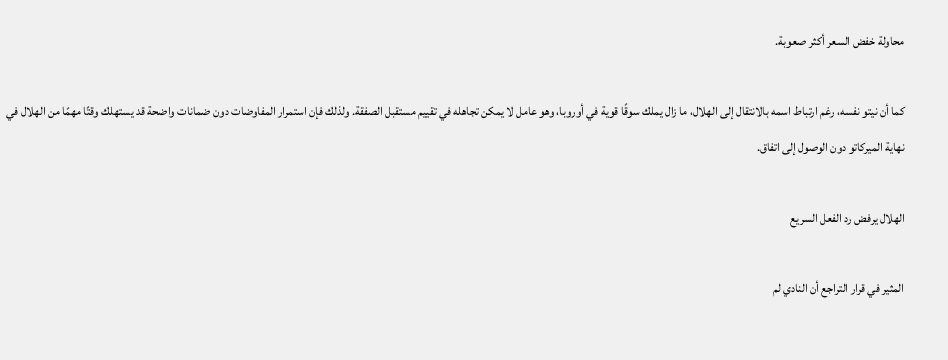محاولة خفض السعر أكثر صعوبة.

كما أن نيتو نفسه، رغم ارتباط اسمه بالانتقال إلى الهلال، ما زال يملك سوقًا قوية في أوروبا، وهو عامل لا يمكن تجاهله في تقييم مستقبل الصفقة. ولذلك فإن استمرار المفاوضات دون ضمانات واضحة قد يستهلك وقتًا مهمًا من الهلال في نهاية الميركاتو دون الوصول إلى اتفاق.

الهلال يرفض رد الفعل السريع

المثير في قرار التراجع أن النادي لم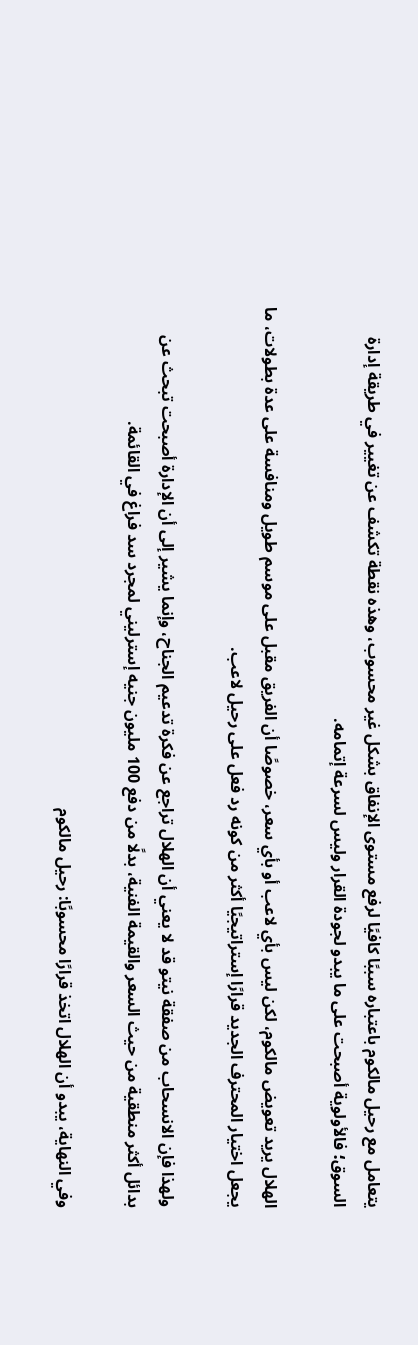يتعامل مع رحيل مالكوم باعتباره سببًا كافيًا لرفع مستوى الإنفاق بشكل غير محسوب، وهذه نقطة تكشف عن تغيير في طريقة إدارة السوق؛ فالأولوية أصبحت على ما يبدو لجودة القرار وليس لسرعة إتمامه.

الهلال يريد تعويض مالكوم، لكن ليس بأي لاعب أو بأي سعر، خصوصًا أن الفريق مقبل على موسم طويل ومنافسة على عدة بطولات، ما يجعل اختيار المحترف الجديد قرارًا إستراتيجيًا أكثر من كونه رد فعل على رحيل لاعب.

ولهذا فإن الانسحاب من صفقة نيتو قد لا يعني أن الهلال تراجع عن فكرة تدعيم الجناح، وإنما يشير إلى أن الإدارة أصبحت تبحث عن بدائل أكثر منطقية من حيث السعر والقيمة الفنية، بدلًا من دفع 100 مليون جنيه إسترليني لمجرد سد فراغ في القائمة.

وفي النهاية، يبدو أن الهلال اتخذ قرارًا محسوبًا: رحيل مالكوم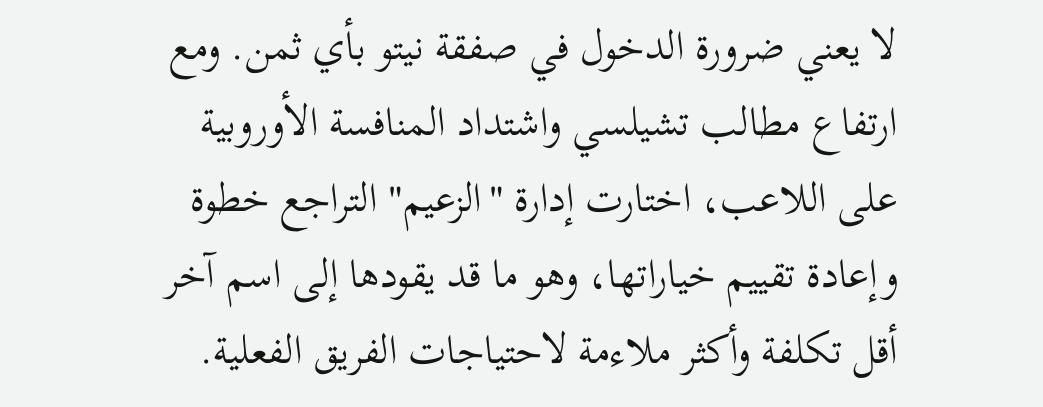لا يعني ضرورة الدخول في صفقة نيتو بأي ثمن. ومع ارتفاع مطالب تشيلسي واشتداد المنافسة الأوروبية على اللاعب، اختارت إدارة "الزعيم" التراجع خطوة وإعادة تقييم خياراتها، وهو ما قد يقودها إلى اسم آخر أقل تكلفة وأكثر ملاءمة لاحتياجات الفريق الفعلية.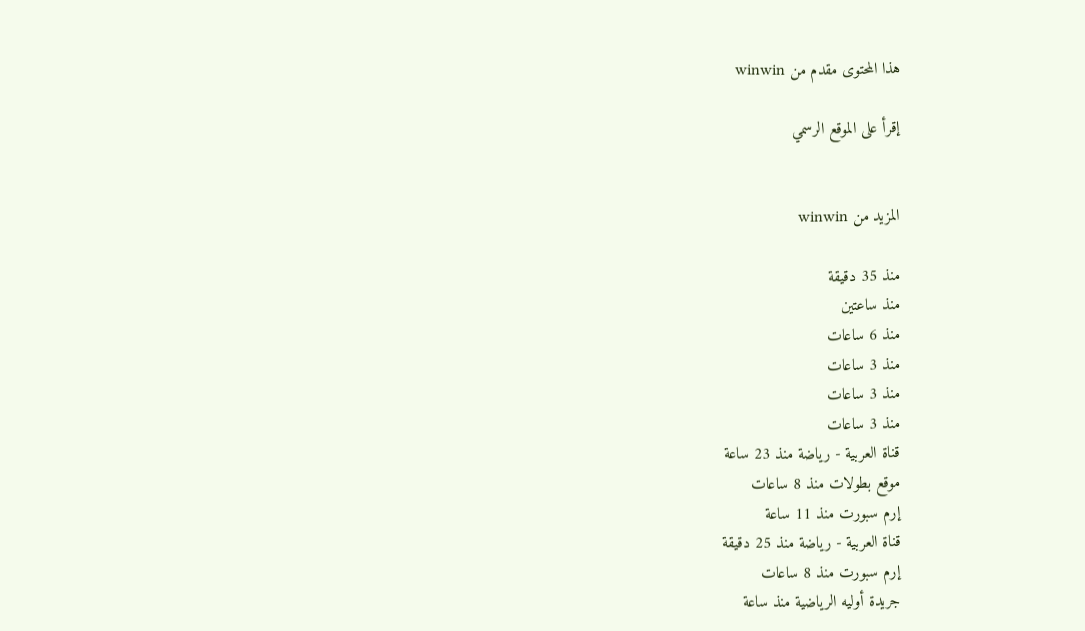هذا المحتوى مقدم من winwin

إقرأ على الموقع الرسمي


المزيد من winwin

منذ 35 دقيقة
منذ ساعتين
منذ 6 ساعات
منذ 3 ساعات
منذ 3 ساعات
منذ 3 ساعات
قناة العربية - رياضة منذ 23 ساعة
موقع بطولات منذ 8 ساعات
إرم سبورت منذ 11 ساعة
قناة العربية - رياضة منذ 25 دقيقة
إرم سبورت منذ 8 ساعات
جريدة أوليه الرياضية منذ ساعة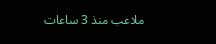ملاعب منذ 3 ساعات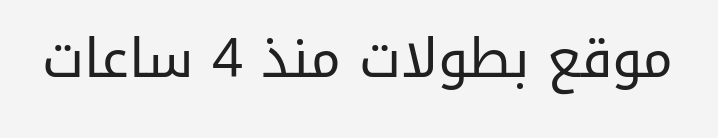موقع بطولات منذ 4 ساعات